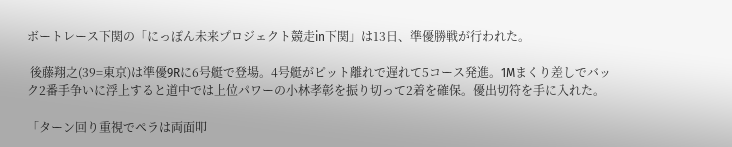ボートレース下関の「にっぽん未来プロジェクト競走in下関」は13日、準優勝戦が行われた。

 後藤翔之(39=東京)は準優9Rに6号艇で登場。4号艇がピット離れで遅れて5コース発進。1Mまくり差しでバック2番手争いに浮上すると道中では上位パワーの小林孝彰を振り切って2着を確保。優出切符を手に入れた。

「ターン回り重視でペラは両面叩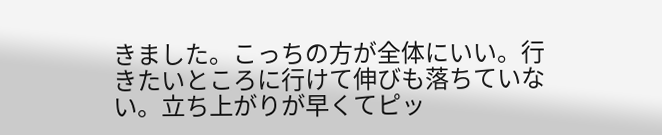きました。こっちの方が全体にいい。行きたいところに行けて伸びも落ちていない。立ち上がりが早くてピッ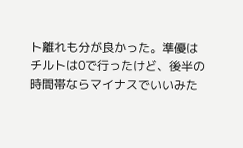ト離れも分が良かった。準優はチルトは0で行ったけど、後半の時間帯ならマイナスでいいみた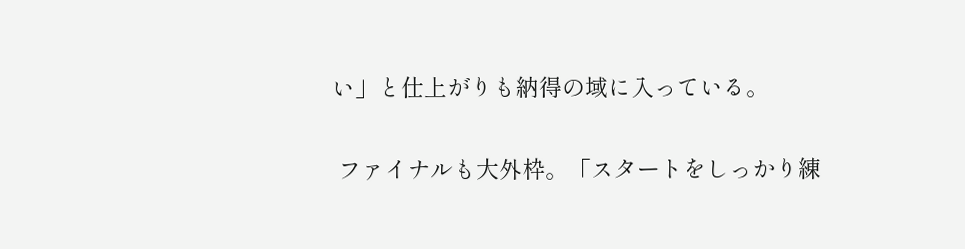い」と仕上がりも納得の域に入っている。

 ファイナルも大外枠。「スタートをしっかり練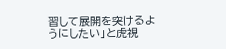習して展開を突けるようにしたい」と虎視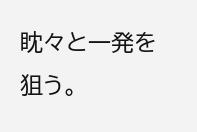眈々と一発を狙う。